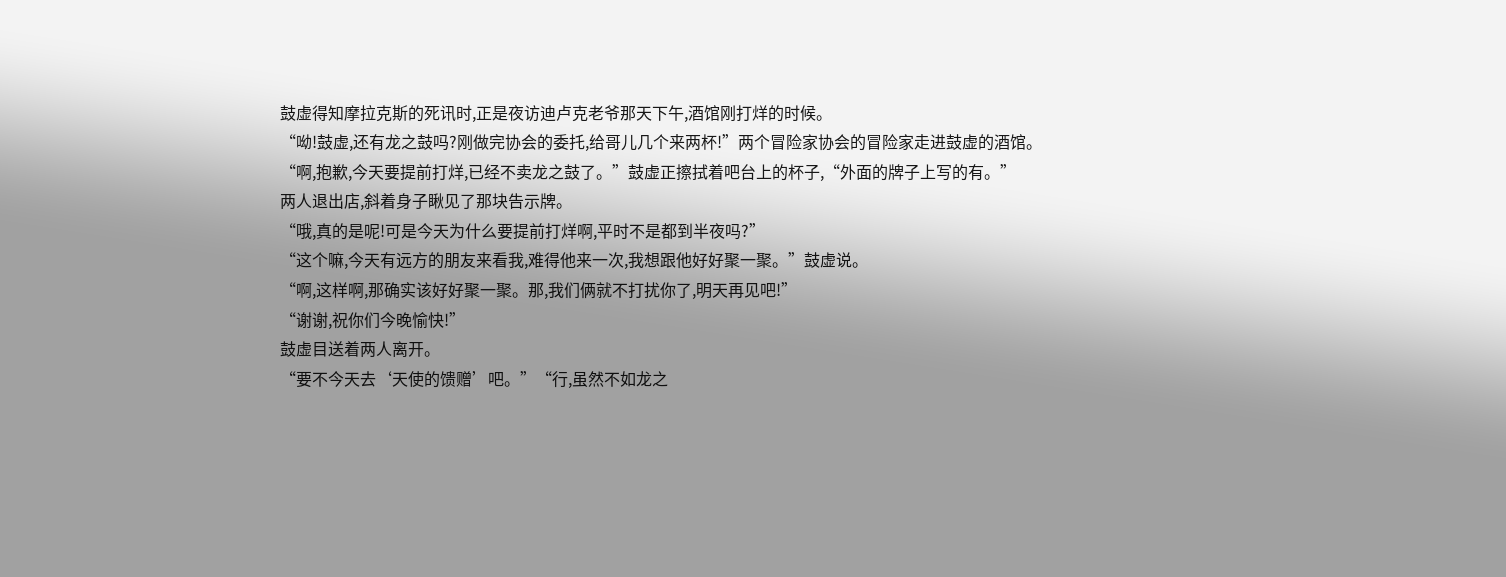鼓虚得知摩拉克斯的死讯时,正是夜访迪卢克老爷那天下午,酒馆刚打烊的时候。
“呦!鼓虚,还有龙之鼓吗?刚做完协会的委托,给哥儿几个来两杯!”两个冒险家协会的冒险家走进鼓虚的酒馆。
“啊,抱歉,今天要提前打烊,已经不卖龙之鼓了。”鼓虚正擦拭着吧台上的杯子,“外面的牌子上写的有。”
两人退出店,斜着身子瞅见了那块告示牌。
“哦,真的是呢!可是今天为什么要提前打烊啊,平时不是都到半夜吗?”
“这个嘛,今天有远方的朋友来看我,难得他来一次,我想跟他好好聚一聚。”鼓虚说。
“啊,这样啊,那确实该好好聚一聚。那,我们俩就不打扰你了,明天再见吧!”
“谢谢,祝你们今晚愉快!”
鼓虚目送着两人离开。
“要不今天去‘天使的馈赠’吧。”“行,虽然不如龙之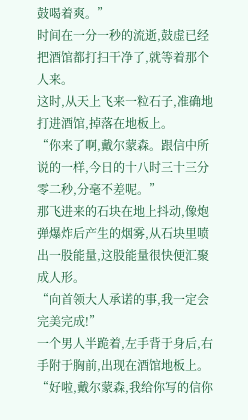鼓喝着爽。”
时间在一分一秒的流逝,鼓虚已经把酒馆都打扫干净了,就等着那个人来。
这时,从天上飞来一粒石子,准确地打进酒馆,掉落在地板上。
“你来了啊,戴尔蒙森。跟信中所说的一样,今日的十八时三十三分零二秒,分毫不差呢。”
那飞进来的石块在地上抖动,像炮弹爆炸后产生的烟雾,从石块里喷出一股能量,这股能量很快便汇聚成人形。
“向首领大人承诺的事,我一定会完美完成!”
一个男人半跪着,左手背于身后,右手附于胸前,出现在酒馆地板上。
“好啦,戴尔蒙森,我给你写的信你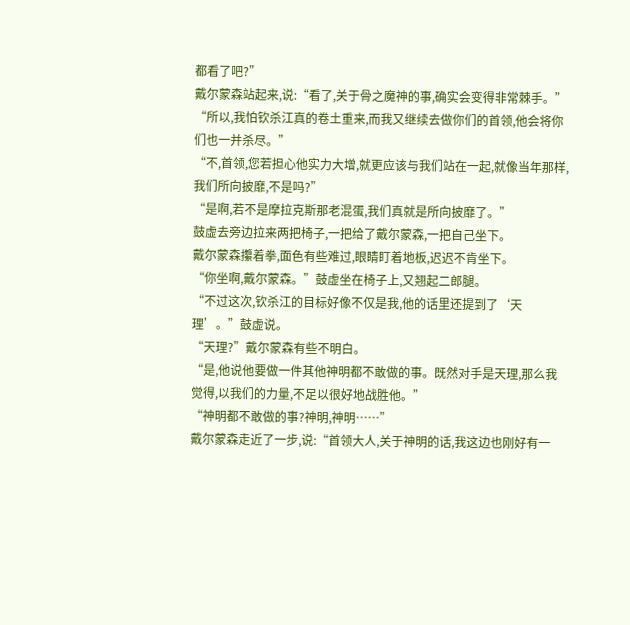都看了吧?”
戴尔蒙森站起来,说:“看了,关于骨之魔神的事,确实会变得非常棘手。”
“所以,我怕钦杀江真的卷土重来,而我又继续去做你们的首领,他会将你们也一并杀尽。”
“不,首领,您若担心他实力大增,就更应该与我们站在一起,就像当年那样,我们所向披靡,不是吗?”
“是啊,若不是摩拉克斯那老混蛋,我们真就是所向披靡了。”
鼓虚去旁边拉来两把椅子,一把给了戴尔蒙森,一把自己坐下。
戴尔蒙森攥着拳,面色有些难过,眼睛盯着地板,迟迟不肯坐下。
“你坐啊,戴尔蒙森。”鼓虚坐在椅子上,又翘起二郎腿。
“不过这次,钦杀江的目标好像不仅是我,他的话里还提到了‘天理’。”鼓虚说。
“天理?”戴尔蒙森有些不明白。
“是,他说他要做一件其他神明都不敢做的事。既然对手是天理,那么我觉得,以我们的力量,不足以很好地战胜他。”
“神明都不敢做的事?神明,神明……”
戴尔蒙森走近了一步,说:“首领大人,关于神明的话,我这边也刚好有一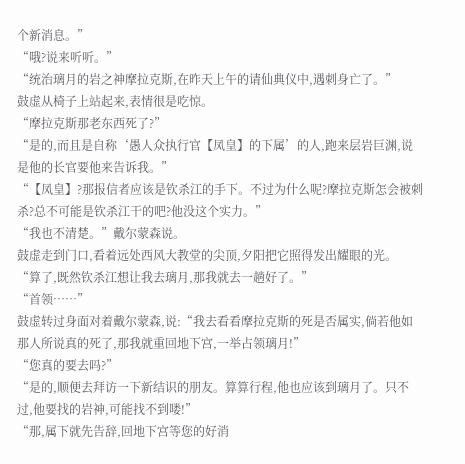个新消息。”
“哦?说来听听。”
“统治璃月的岩之神摩拉克斯,在昨天上午的请仙典仪中,遇刺身亡了。”
鼓虚从椅子上站起来,表情很是吃惊。
“摩拉克斯那老东西死了?”
“是的,而且是自称‘愚人众执行官【凤皇】的下属’的人,跑来层岩巨渊,说是他的长官要他来告诉我。”
“【凤皇】?那报信者应该是钦杀江的手下。不过为什么呢?摩拉克斯怎会被刺杀?总不可能是钦杀江干的吧?他没这个实力。”
“我也不清楚。”戴尔蒙森说。
鼓虚走到门口,看着远处西风大教堂的尖顶,夕阳把它照得发出耀眼的光。
“算了,既然钦杀江想让我去璃月,那我就去一趟好了。”
“首领……”
鼓虚转过身面对着戴尔蒙森,说:“我去看看摩拉克斯的死是否属实,倘若他如那人所说真的死了,那我就重回地下宫,一举占领璃月!”
“您真的要去吗?”
“是的,顺便去拜访一下新结识的朋友。算算行程,他也应该到璃月了。只不过,他要找的岩神,可能找不到喽!”
“那,属下就先告辞,回地下宫等您的好消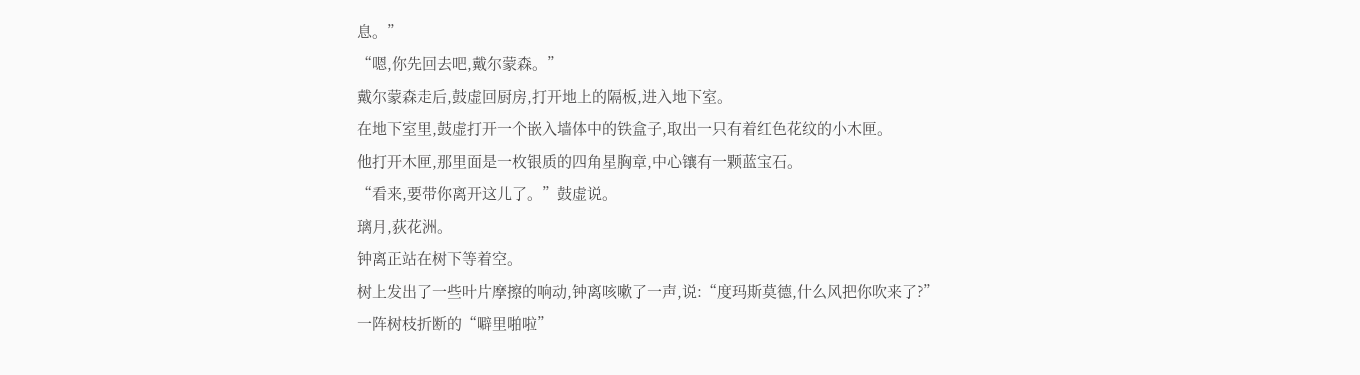息。”
“嗯,你先回去吧,戴尔蒙森。”
戴尔蒙森走后,鼓虚回厨房,打开地上的隔板,进入地下室。
在地下室里,鼓虚打开一个嵌入墙体中的铁盒子,取出一只有着红色花纹的小木匣。
他打开木匣,那里面是一枚银质的四角星胸章,中心镶有一颗蓝宝石。
“看来,要带你离开这儿了。”鼓虚说。
璃月,荻花洲。
钟离正站在树下等着空。
树上发出了一些叶片摩擦的响动,钟离咳嗽了一声,说:“度玛斯莫德,什么风把你吹来了?”
一阵树枝折断的“噼里啪啦”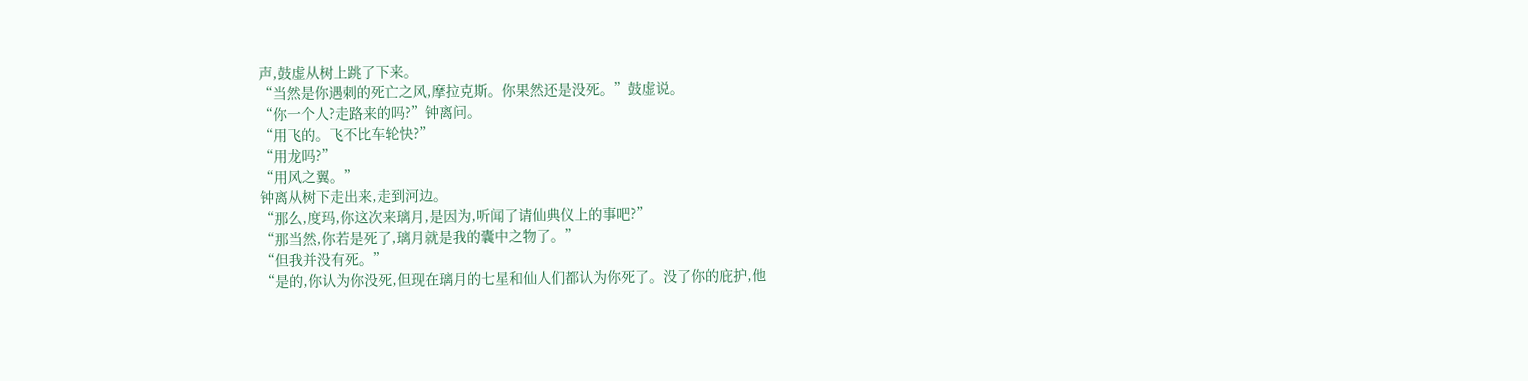声,鼓虚从树上跳了下来。
“当然是你遇刺的死亡之风,摩拉克斯。你果然还是没死。”鼓虚说。
“你一个人?走路来的吗?”钟离问。
“用飞的。飞不比车轮快?”
“用龙吗?”
“用风之翼。”
钟离从树下走出来,走到河边。
“那么,度玛,你这次来璃月,是因为,听闻了请仙典仪上的事吧?”
“那当然,你若是死了,璃月就是我的囊中之物了。”
“但我并没有死。”
“是的,你认为你没死,但现在璃月的七星和仙人们都认为你死了。没了你的庇护,他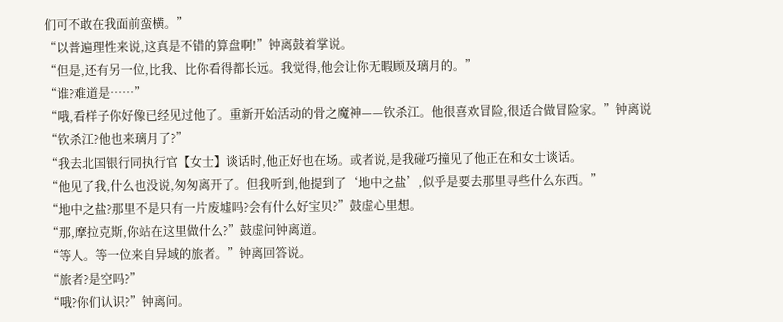们可不敢在我面前蛮横。”
“以普遍理性来说,这真是不错的算盘啊!”钟离鼓着掌说。
“但是,还有另一位,比我、比你看得都长远。我觉得,他会让你无暇顾及璃月的。”
“谁?难道是……”
“哦,看样子你好像已经见过他了。重新开始活动的骨之魔神——钦杀江。他很喜欢冒险,很适合做冒险家。”钟离说
“钦杀江?他也来璃月了?”
“我去北国银行同执行官【女士】谈话时,他正好也在场。或者说,是我碰巧撞见了他正在和女士谈话。
“他见了我,什么也没说,匆匆离开了。但我听到,他提到了‘地中之盐’,似乎是要去那里寻些什么东西。”
“地中之盐?那里不是只有一片废墟吗?会有什么好宝贝?”鼓虚心里想。
“那,摩拉克斯,你站在这里做什么?”鼓虚问钟离道。
“等人。等一位来自异域的旅者。”钟离回答说。
“旅者?是空吗?”
“哦?你们认识?”钟离问。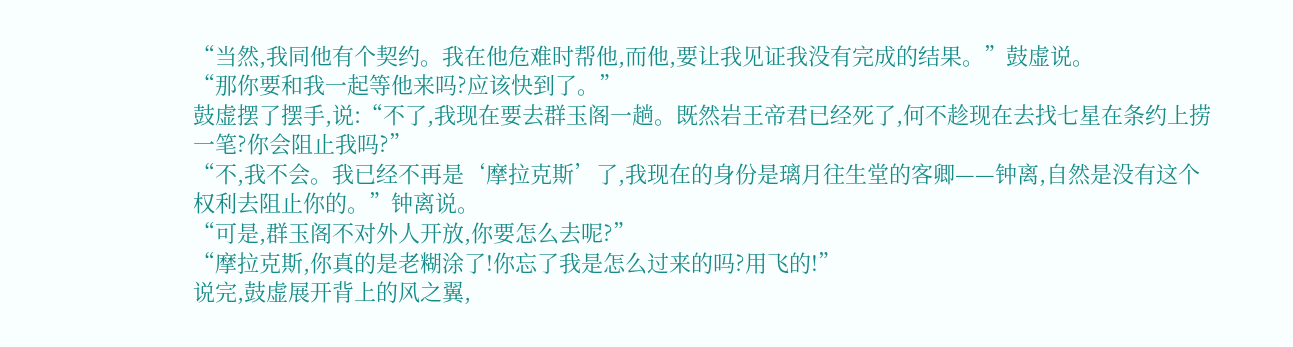“当然,我同他有个契约。我在他危难时帮他,而他,要让我见证我没有完成的结果。”鼓虚说。
“那你要和我一起等他来吗?应该快到了。”
鼓虚摆了摆手,说:“不了,我现在要去群玉阁一趟。既然岩王帝君已经死了,何不趁现在去找七星在条约上捞一笔?你会阻止我吗?”
“不,我不会。我已经不再是‘摩拉克斯’了,我现在的身份是璃月往生堂的客卿——钟离,自然是没有这个权利去阻止你的。”钟离说。
“可是,群玉阁不对外人开放,你要怎么去呢?”
“摩拉克斯,你真的是老糊涂了!你忘了我是怎么过来的吗?用飞的!”
说完,鼓虚展开背上的风之翼,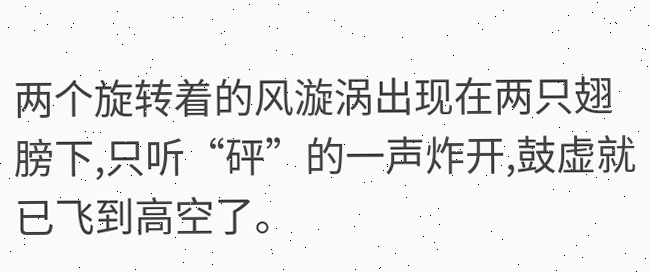两个旋转着的风漩涡出现在两只翅膀下,只听“砰”的一声炸开,鼓虚就已飞到高空了。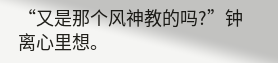“又是那个风神教的吗?”钟离心里想。